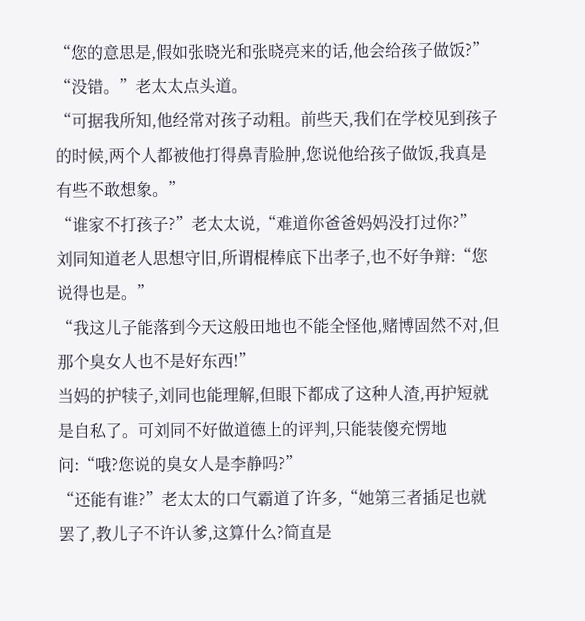“您的意思是,假如张晓光和张晓亮来的话,他会给孩子做饭?”
“没错。”老太太点头道。
“可据我所知,他经常对孩子动粗。前些天,我们在学校见到孩子的时候,两个人都被他打得鼻青脸肿,您说他给孩子做饭,我真是有些不敢想象。”
“谁家不打孩子?”老太太说,“难道你爸爸妈妈没打过你?”
刘同知道老人思想守旧,所谓棍棒底下出孝子,也不好争辩:“您说得也是。”
“我这儿子能落到今天这般田地也不能全怪他,赌博固然不对,但那个臭女人也不是好东西!”
当妈的护犊子,刘同也能理解,但眼下都成了这种人渣,再护短就是自私了。可刘同不好做道德上的评判,只能装傻充愣地问:“哦?您说的臭女人是李静吗?”
“还能有谁?”老太太的口气霸道了许多,“她第三者插足也就罢了,教儿子不许认爹,这算什么?简直是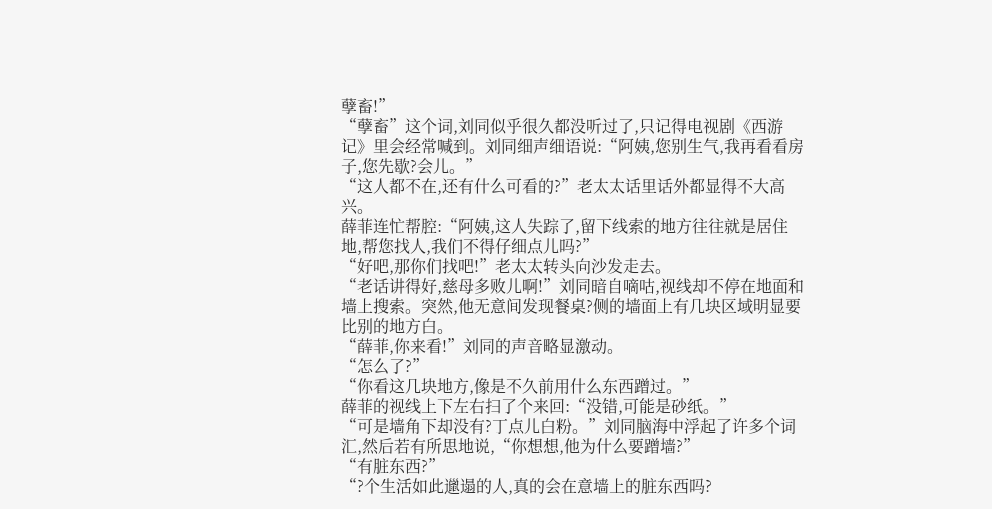孽畜!”
“孽畜”这个词,刘同似乎很久都没听过了,只记得电视剧《西游记》里会经常喊到。刘同细声细语说:“阿姨,您别生气,我再看看房子,您先歇?会儿。”
“这人都不在,还有什么可看的?”老太太话里话外都显得不大高兴。
薛菲连忙帮腔:“阿姨,这人失踪了,留下线索的地方往往就是居住地,帮您找人,我们不得仔细点儿吗?”
“好吧,那你们找吧!”老太太转头向沙发走去。
“老话讲得好,慈母多败儿啊!”刘同暗自嘀咕,视线却不停在地面和墙上搜索。突然,他无意间发现餐桌?侧的墙面上有几块区域明显要比别的地方白。
“薛菲,你来看!”刘同的声音略显激动。
“怎么了?”
“你看这几块地方,像是不久前用什么东西蹭过。”
薛菲的视线上下左右扫了个来回:“没错,可能是砂纸。”
“可是墙角下却没有?丁点儿白粉。”刘同脑海中浮起了许多个词汇,然后若有所思地说,“你想想,他为什么要蹭墙?”
“有脏东西?”
“?个生活如此邋遢的人,真的会在意墙上的脏东西吗?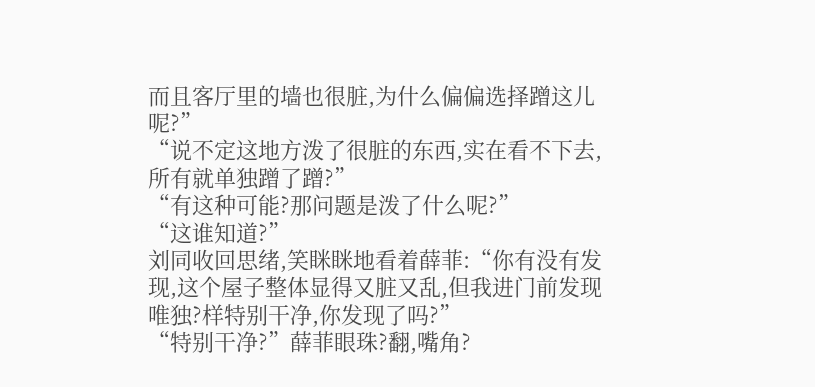而且客厅里的墙也很脏,为什么偏偏选择蹭这儿呢?”
“说不定这地方泼了很脏的东西,实在看不下去,所有就单独蹭了蹭?”
“有这种可能?那问题是泼了什么呢?”
“这谁知道?”
刘同收回思绪,笑眯眯地看着薛菲:“你有没有发现,这个屋子整体显得又脏又乱,但我进门前发现唯独?样特别干净,你发现了吗?”
“特别干净?”薛菲眼珠?翻,嘴角?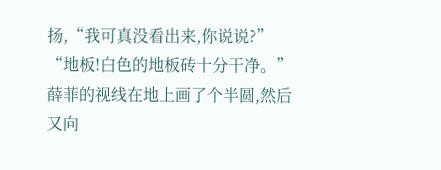扬,“我可真没看出来,你说说?”
“地板!白色的地板砖十分干净。”
薛菲的视线在地上画了个半圆,然后又向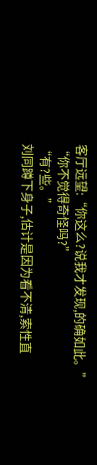客厅远望:“你这么?说我才发现,的确如此。”
“你不觉得奇怪吗?”
“有?些。”
刘同蹲下身子,估计是因为看不清,索性直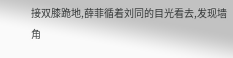接双膝跪地,薛菲循着刘同的目光看去,发现墙角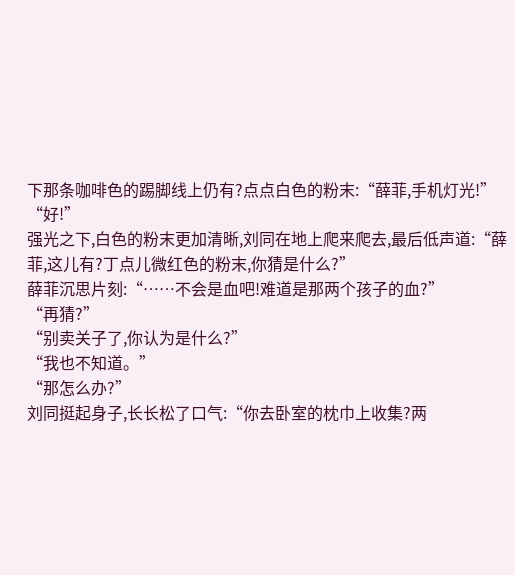下那条咖啡色的踢脚线上仍有?点点白色的粉末:“薛菲,手机灯光!”
“好!”
强光之下,白色的粉末更加清晰,刘同在地上爬来爬去,最后低声道:“薛菲,这儿有?丁点儿微红色的粉末,你猜是什么?”
薛菲沉思片刻:“……不会是血吧!难道是那两个孩子的血?”
“再猜?”
“别卖关子了,你认为是什么?”
“我也不知道。”
“那怎么办?”
刘同挺起身子,长长松了口气:“你去卧室的枕巾上收集?两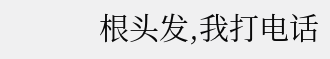根头发,我打电话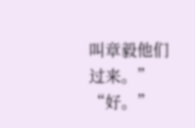叫章毅他们过来。”
“好。”